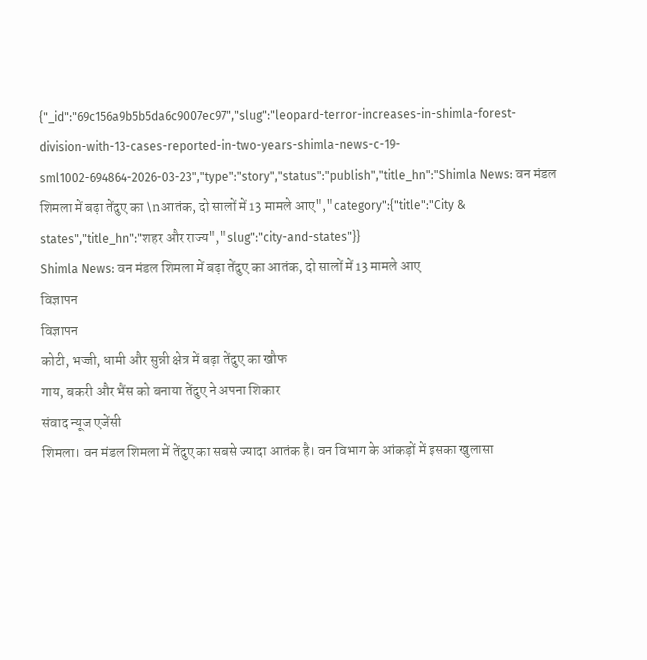{"_id":"69c156a9b5b5da6c9007ec97","slug":"leopard-terror-increases-in-shimla-forest-division-with-13-cases-reported-in-two-years-shimla-news-c-19-sml1002-694864-2026-03-23","type":"story","status":"publish","title_hn":"Shimla News: वन मंडल शिमला में बढ़ा तेंदुए का \nआतंक, दो सालों में 13 मामले आए","category":{"title":"City & states","title_hn":"शहर और राज्य","slug":"city-and-states"}}
Shimla News: वन मंडल शिमला में बढ़ा तेंदुए का आतंक, दो सालों में 13 मामले आए
विज्ञापन
विज्ञापन
कोटी, भज्जी, धामी और सुन्नी क्षेत्र में बढ़ा तेंदुए का खौफ
गाय, बकरी और भैंस को बनाया तेंदुए ने अपना शिकार
संवाद न्यूज एजेंसी
शिमला। वन मंडल शिमला में तेंदुए का सबसे ज्यादा आतंक है। वन विभाग के आंकड़ों में इसका खुलासा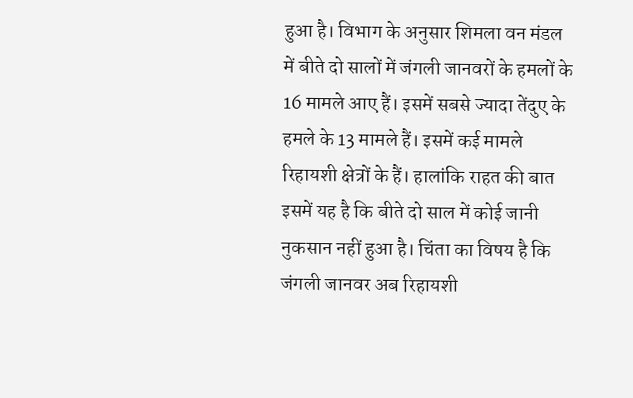हुआ है। विभाग के अनुसार शिमला वन मंडल में बीते दो सालों में जंगली जानवरों के हमलों के 16 मामले आए हैं। इसमें सबसे ज्यादा तेंदुए के हमले के 13 मामले हैं। इसमें कई मामले रिहायशी क्षेत्रों के हैं। हालांकि राहत की बात इसमें यह है कि बीते दो साल में कोई जानी नुकसान नहीं हुआ है। चिंता का विषय है कि जंगली जानवर अब रिहायशी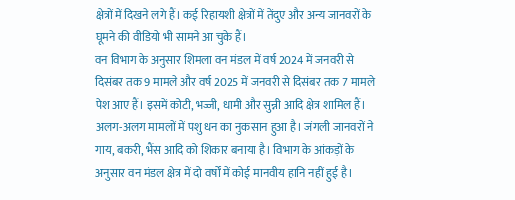क्षेत्रों में दिखने लगे हैं। कई रिहायशी क्षेत्रों में तेंदुए और अन्य जानवरों के घूमने की वीडियो भी सामने आ चुके हैं।
वन विभाग के अनुसार शिमला वन मंडल में वर्ष 2024 में जनवरी से दिसंबर तक 9 मामले और वर्ष 2025 में जनवरी से दिसंबर तक 7 मामले पेश आए हैं। इसमें कोटी, भज्जी, धामी और सुन्नी आदि क्षेत्र शामिल हैं। अलग-अलग मामलों में पशु धन का नुकसान हुआ है। जंगली जानवरों ने गाय, बकरी, भैंस आदि को शिकार बनाया है। विभाग के आंकड़ों के अनुसार वन मंडल क्षेत्र में दो वर्षों में कोई मानवीय हानि नहीं हुई है।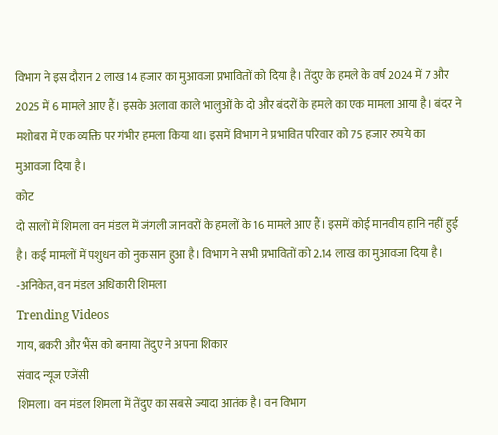विभाग ने इस दौरान 2 लाख 14 हजार का मुआवजा प्रभावितों को दिया है। तेंदुए के हमले के वर्ष 2024 में 7 और 2025 में 6 मामले आए हैं। इसके अलावा काले भालुओं के दो और बंदरों के हमले का एक मामला आया है। बंदर ने मशोबरा में एक व्यक्ति पर गंभीर हमला किया था। इसमें विभाग ने प्रभावित परिवार को 75 हजार रुपये का मुआवजा दिया है।
कोट
दो सालों में शिमला वन मंडल में जंगली जानवरों के हमलों के 16 मामले आए हैं। इसमें कोई मानवीय हानि नहीं हुई है। कई मामलों में पशुधन को नुकसान हुआ है। विभाग ने सभी प्रभावितों को 2.14 लाख का मुआवजा दिया है।
-अनिकेत, वन मंडल अधिकारी शिमला
Trending Videos
गाय, बकरी और भैंस को बनाया तेंदुए ने अपना शिकार
संवाद न्यूज एजेंसी
शिमला। वन मंडल शिमला में तेंदुए का सबसे ज्यादा आतंक है। वन विभाग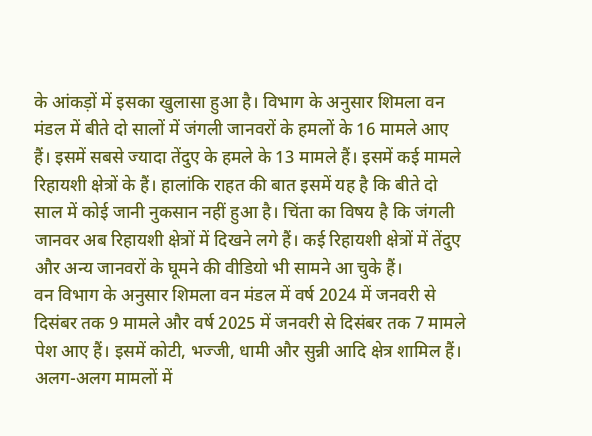के आंकड़ों में इसका खुलासा हुआ है। विभाग के अनुसार शिमला वन मंडल में बीते दो सालों में जंगली जानवरों के हमलों के 16 मामले आए हैं। इसमें सबसे ज्यादा तेंदुए के हमले के 13 मामले हैं। इसमें कई मामले रिहायशी क्षेत्रों के हैं। हालांकि राहत की बात इसमें यह है कि बीते दो साल में कोई जानी नुकसान नहीं हुआ है। चिंता का विषय है कि जंगली जानवर अब रिहायशी क्षेत्रों में दिखने लगे हैं। कई रिहायशी क्षेत्रों में तेंदुए और अन्य जानवरों के घूमने की वीडियो भी सामने आ चुके हैं।
वन विभाग के अनुसार शिमला वन मंडल में वर्ष 2024 में जनवरी से दिसंबर तक 9 मामले और वर्ष 2025 में जनवरी से दिसंबर तक 7 मामले पेश आए हैं। इसमें कोटी, भज्जी, धामी और सुन्नी आदि क्षेत्र शामिल हैं। अलग-अलग मामलों में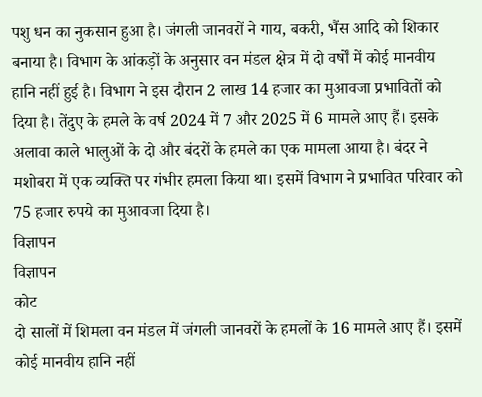पशु धन का नुकसान हुआ है। जंगली जानवरों ने गाय, बकरी, भैंस आदि को शिकार बनाया है। विभाग के आंकड़ों के अनुसार वन मंडल क्षेत्र में दो वर्षों में कोई मानवीय हानि नहीं हुई है। विभाग ने इस दौरान 2 लाख 14 हजार का मुआवजा प्रभावितों को दिया है। तेंदुए के हमले के वर्ष 2024 में 7 और 2025 में 6 मामले आए हैं। इसके अलावा काले भालुओं के दो और बंदरों के हमले का एक मामला आया है। बंदर ने मशोबरा में एक व्यक्ति पर गंभीर हमला किया था। इसमें विभाग ने प्रभावित परिवार को 75 हजार रुपये का मुआवजा दिया है।
विज्ञापन
विज्ञापन
कोट
दो सालों में शिमला वन मंडल में जंगली जानवरों के हमलों के 16 मामले आए हैं। इसमें कोई मानवीय हानि नहीं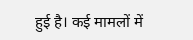हुई है। कई मामलों में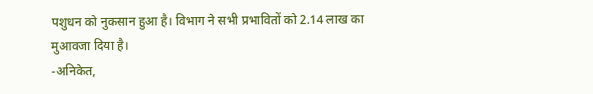पशुधन को नुकसान हुआ है। विभाग ने सभी प्रभावितों को 2.14 लाख का मुआवजा दिया है।
-अनिकेत,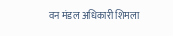वन मंडल अधिकारी शिमला